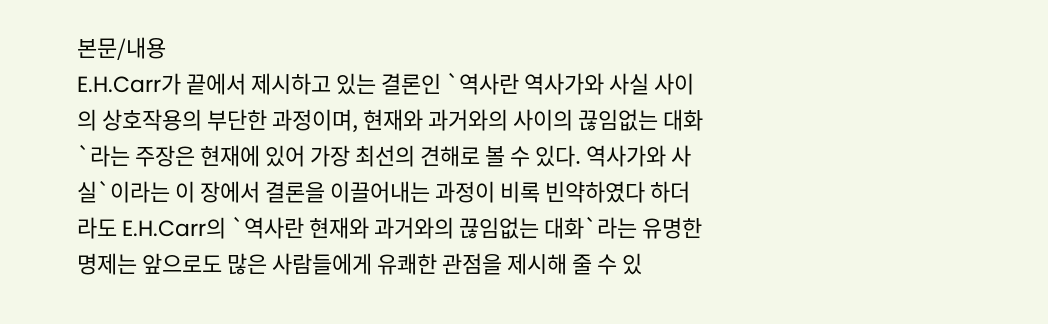본문/내용
E.H.Carr가 끝에서 제시하고 있는 결론인 `역사란 역사가와 사실 사이의 상호작용의 부단한 과정이며, 현재와 과거와의 사이의 끊임없는 대화`라는 주장은 현재에 있어 가장 최선의 견해로 볼 수 있다. 역사가와 사실`이라는 이 장에서 결론을 이끌어내는 과정이 비록 빈약하였다 하더라도 E.H.Carr의 `역사란 현재와 과거와의 끊임없는 대화`라는 유명한 명제는 앞으로도 많은 사람들에게 유쾌한 관점을 제시해 줄 수 있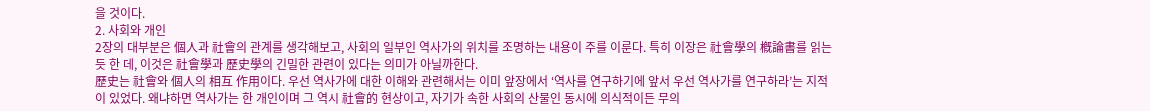을 것이다.
2. 사회와 개인
2장의 대부분은 個人과 社會의 관계를 생각해보고, 사회의 일부인 역사가의 위치를 조명하는 내용이 주를 이룬다. 특히 이장은 社會學의 槪論書를 읽는 듯 한 데, 이것은 社會學과 歷史學의 긴밀한 관련이 있다는 의미가 아닐까한다.
歷史는 社會와 個人의 相互 作用이다. 우선 역사가에 대한 이해와 관련해서는 이미 앞장에서 ‘역사를 연구하기에 앞서 우선 역사가를 연구하라’는 지적이 있었다. 왜냐하면 역사가는 한 개인이며 그 역시 社會的 현상이고, 자기가 속한 사회의 산물인 동시에 의식적이든 무의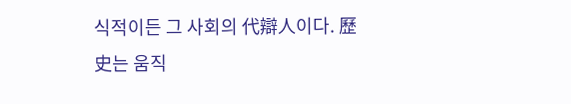식적이든 그 사회의 代辯人이다. 歷史는 움직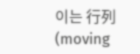이는 行列(moving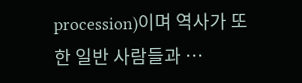procession)이며 역사가 또한 일반 사람들과 …